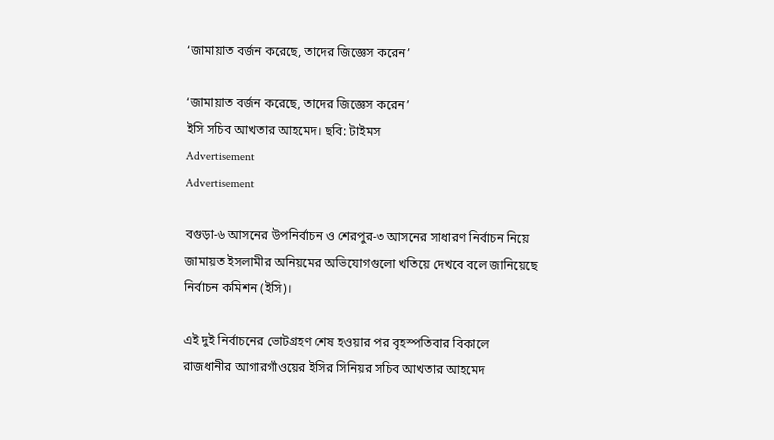‘জামায়াত বর্জন করেছে, তাদের জিজ্ঞেস করেন’

‘জামায়াত বর্জন করেছে, তাদের জিজ্ঞেস করেন’
ইসি সচিব আখতার আহমেদ। ছবি: টাইমস
Advertisement
Advertisement

বগুড়া-৬ আসনের উপনির্বাচন ও শেরপুর-৩ আসনের সাধারণ নির্বাচন নিয়ে জামায়ত ইসলামীর অনিয়মের অভিযোগগুলো খতিয়ে দেখবে বলে জানিয়েছে নির্বাচন কমিশন (ইসি)।

এই দুই নির্বাচনের ভোটগ্রহণ শেষ হওয়ার পর বৃহস্পতিবার বিকালে রাজধানীর আগারগাঁওয়ের ইসির সিনিয়র সচিব আখতার আহমেদ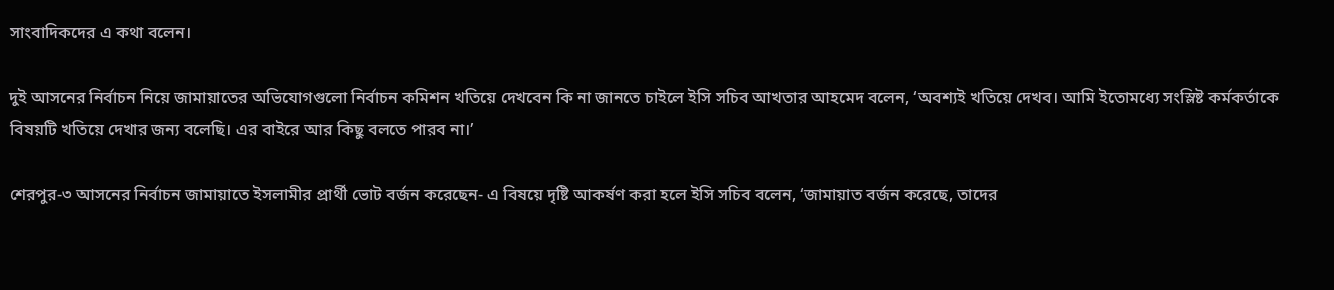সাংবাদিকদের এ কথা বলেন।

দুই আসনের নির্বাচন নিয়ে জামায়াতের অভিযোগগুলো নির্বাচন কমিশন খতিয়ে দেখবেন কি না জানতে চাইলে ইসি সচিব আখতার আহমেদ বলেন, ‘অবশ্যই খতিয়ে দেখব। আমি ইতোমধ্যে সংস্লিষ্ট কর্মকর্তাকে বিষয়টি খতিয়ে দেখার জন্য বলেছি। এর বাইরে আর কিছু বলতে পারব না।’

শেরপুর-৩ আসনের নির্বাচন জামায়াতে ইসলামীর প্রার্থী ভোট বর্জন করেছেন- এ বিষয়ে দৃষ্টি আকর্ষণ করা হলে ইসি সচিব বলেন, ‘জামায়াত বর্জন করেছে, তাদের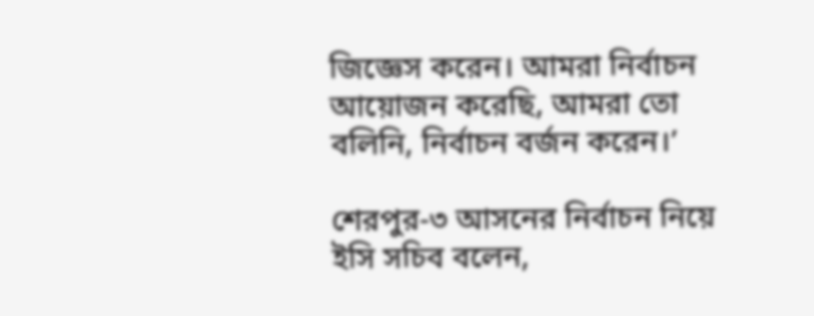জিজ্ঞেস করেন। আমরা নির্বাচন আয়োজন করেছি, আমরা তো বলিনি, নির্বাচন বর্জন করেন।’

শেরপুর-৩ আসনের নির্বাচন নিয়ে ইসি সচিব বলেন,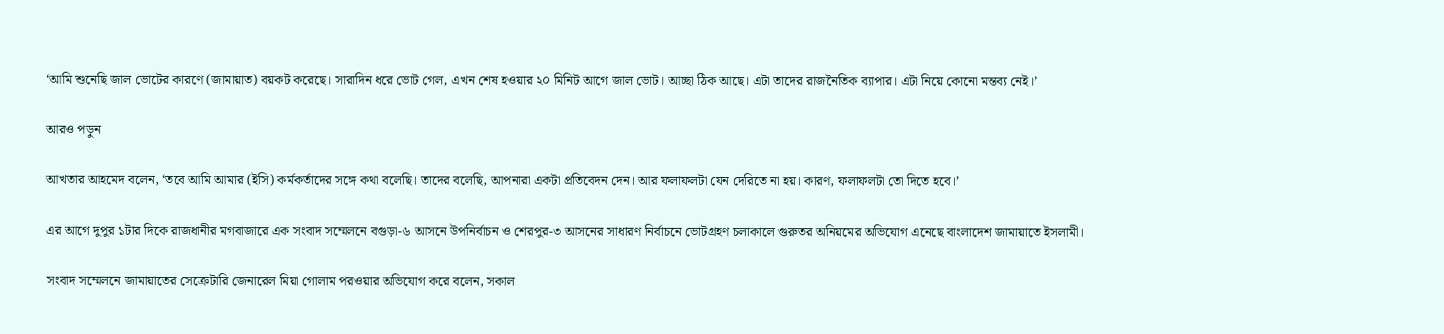‘আমি শুনেছি জাল ভোটের কারণে (জামায়াত) বয়কট করেছে। সারাদিন ধরে ভোট গেল, এখন শেষ হওয়ার ২০ মিনিট আগে জাল ভোট। আচ্ছা ঠিক আছে। এটা তাদের রাজনৈতিক ব্যাপার। এটা নিয়ে কোনো মন্তব্য নেই।’

আরও পড়ুন

আখতার আহমেদ বলেন, ‘তবে আমি আমার (ইসি) কর্মকর্তাদের সঙ্গে কথা বলেছি। তাদের বলেছি, আপনারা একটা প্রতিবেদন দেন। আর ফলাফলটা যেন দেরিতে না হয়। কারণ, ফলাফলটা তো দিতে হবে।’

এর আগে দুপুর ১টার দিকে রাজধানীর মগবাজারে এক সংবাদ সম্মেলনে বগুড়া-৬ আসনে উপনির্বাচন ও শেরপুর-৩ আসনের সাধারণ নির্বাচনে ভোটগ্রহণ চলাকালে গুরুতর অনিয়মের অভিযোগ এনেছে বাংলাদেশ জামায়াতে ইসলামী।

সংবাদ সম্মেলনে জামায়াতের সেক্রেটারি জেনারেল মিয়া গোলাম পরওয়ার অভিযোগ করে বলেন, সকাল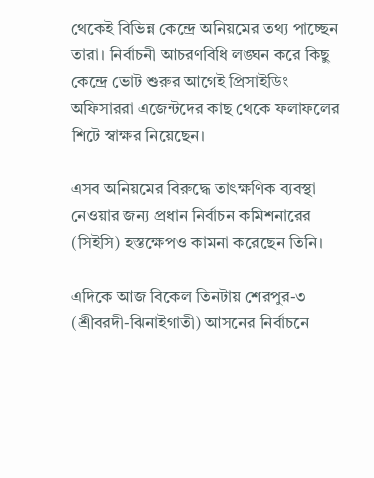থেকেই বিভিন্ন কেন্দ্রে অনিয়মের তথ্য পাচ্ছেন তারা। নির্বাচনী আচরণবিধি লঙ্ঘন করে কিছু কেন্দ্রে ভোট শুরুর আগেই প্রিসাইডিং অফিসাররা এজেন্টদের কাছ থেকে ফলাফলের শিটে স্বাক্ষর নিয়েছেন।

এসব অনিয়মের বিরুদ্ধে তাৎক্ষণিক ব্যবস্থা নেওয়ার জন্য প্রধান নির্বাচন কমিশনারের (সিইসি) হস্তক্ষেপও কামনা করেছেন তিনি।

এদিকে আজ বিকেল তিনটায় শেরপুর-৩ (শ্রীবরদী-ঝিনাইগাতী) আসনের নির্বাচনে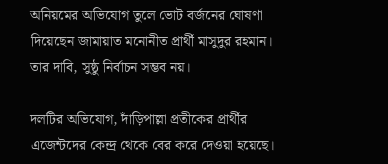অনিয়মের অভিযোগ তুলে ভোট বর্জনের ঘোষণা দিয়েছেন জামায়াত মনোনীত প্রার্থী মাসুদুর রহমান। তার দাবি, সুষ্ঠু নির্বাচন সম্ভব নয়।

দলটির অভিযোগ, দাঁড়িপাল্লা প্রতীকের প্রার্থীর এজেন্টদের কেন্দ্র থেকে বের করে দেওয়া হয়েছে।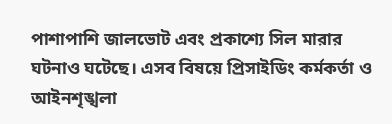পাশাপাশি জালভোট এবং প্রকাশ্যে সিল মারার ঘটনাও ঘটেছে। এসব বিষয়ে প্রিসাইডিং কর্মকর্তা ও আইনশৃঙ্খলা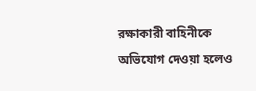রক্ষাকারী বাহিনীকে অভিযোগ দেওয়া হলেও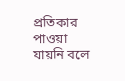প্রতিকার পাওয়া যায়নি বলে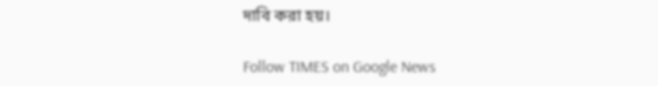দাবি করা হয়।

Follow TIMES on Google News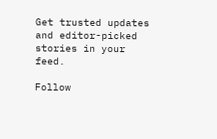Get trusted updates and editor-picked stories in your feed.

Follow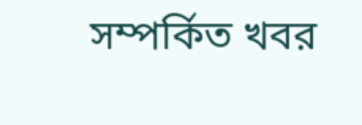সম্পর্কিত খবর